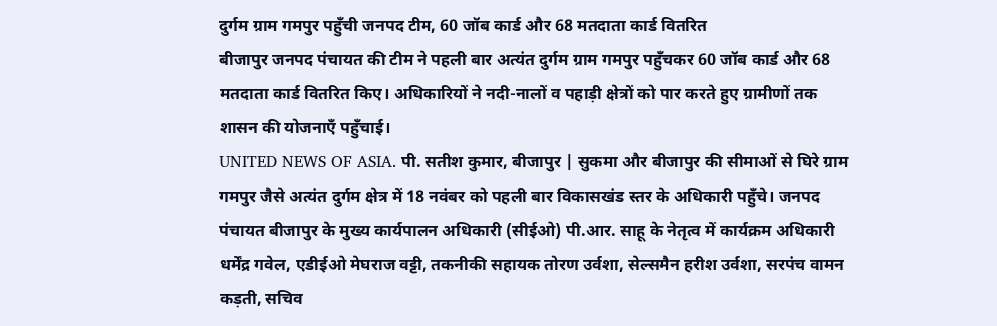दुर्गम ग्राम गमपुर पहुँची जनपद टीम, 60 जॉब कार्ड और 68 मतदाता कार्ड वितरित
बीजापुर जनपद पंचायत की टीम ने पहली बार अत्यंत दुर्गम ग्राम गमपुर पहुँचकर 60 जॉब कार्ड और 68 मतदाता कार्ड वितरित किए। अधिकारियों ने नदी-नालों व पहाड़ी क्षेत्रों को पार करते हुए ग्रामीणों तक शासन की योजनाएँ पहुँचाई।
UNITED NEWS OF ASIA. पी. सतीश कुमार, बीजापुर | सुकमा और बीजापुर की सीमाओं से घिरे ग्राम गमपुर जैसे अत्यंत दुर्गम क्षेत्र में 18 नवंबर को पहली बार विकासखंड स्तर के अधिकारी पहुँचे। जनपद पंचायत बीजापुर के मुख्य कार्यपालन अधिकारी (सीईओ) पी.आर. साहू के नेतृत्व में कार्यक्रम अधिकारी धर्मेंद्र गवेल, एडीईओ मेघराज वट्टी, तकनीकी सहायक तोरण उर्वशा, सेल्समैन हरीश उर्वशा, सरपंच वामन कड़ती, सचिव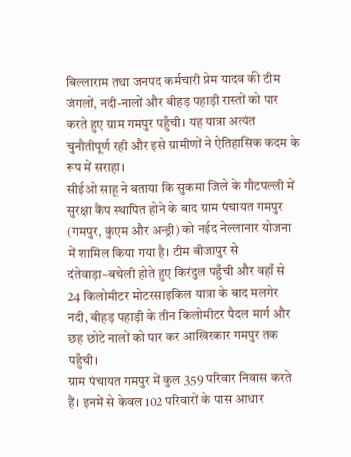बिल्लाराम तथा जनपद कर्मचारी प्रेम यादव की टीम जंगलों, नदी-नालों और बीहड़ पहाड़ी रास्तों को पार करते हुए ग्राम गमपुर पहुँची। यह यात्रा अत्यंत चुनौतीपूर्ण रही और इसे ग्रामीणों ने ऐतिहासिक कदम के रूप में सराहा।
सीईओ साहू ने बताया कि सुकमा जिले के गौटपल्ली में सुरक्षा कैंप स्थापित होने के बाद ग्राम पंचायत गमपुर (गमपुर, कुंएम और अन्ड्री) को नईद नेल्लानार योजना में शामिल किया गया है। टीम बीजापुर से दंतेवाड़ा–बचेली होते हुए किरंदुल पहुँची और वहाँ से 24 किलोमीटर मोटरसाइकिल यात्रा के बाद मलगेर नदी, बीहड़ पहाड़ी के तीन किलोमीटर पैदल मार्ग और छह छोटे नालों को पार कर आखिरकार गमपुर तक पहुँची।
ग्राम पंचायत गमपुर में कुल 359 परिवार निवास करते हैं। इनमें से केवल 102 परिवारों के पास आधार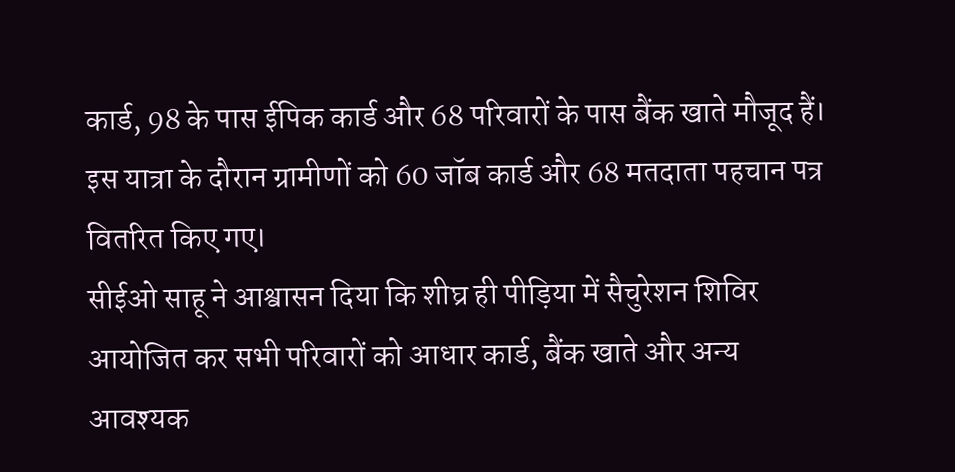कार्ड, 98 के पास ईपिक कार्ड और 68 परिवारों के पास बैंक खाते मौजूद हैं। इस यात्रा के दौरान ग्रामीणों को 60 जॉब कार्ड और 68 मतदाता पहचान पत्र वितरित किए गए।
सीईओ साहू ने आश्वासन दिया कि शीघ्र ही पीड़िया में सैचुरेशन शिविर आयोजित कर सभी परिवारों को आधार कार्ड, बैंक खाते और अन्य आवश्यक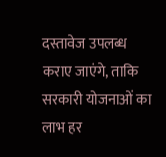दस्तावेज उपलब्ध कराए जाएंगे, ताकि सरकारी योजनाओं का लाभ हर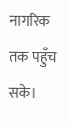नागरिक तक पहुँच सके।